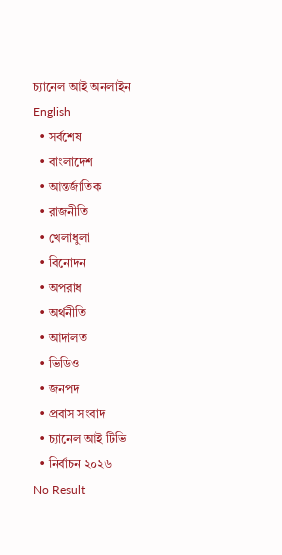চ্যানেল আই অনলাইন
English
  • সর্বশেষ
  • বাংলাদেশ
  • আন্তর্জাতিক
  • রাজনীতি
  • খেলাধুলা
  • বিনোদন
  • অপরাধ
  • অর্থনীতি
  • আদালত
  • ভিডিও
  • জনপদ
  • প্রবাস সংবাদ
  • চ্যানেল আই টিভি
  • নির্বাচন ২০২৬
No Result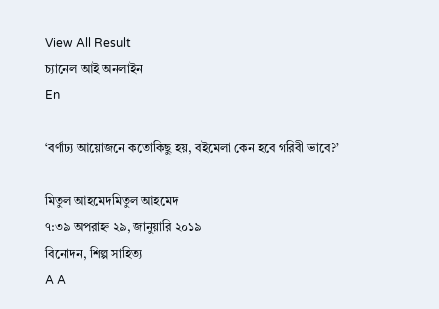View All Result
চ্যানেল আই অনলাইন
En

‘বর্ণাঢ্য আয়োজনে কতোকিছু হয়, বইমেলা কেন হবে গরিবী ভাবে?’

মিতুল আহমেদমিতুল আহমেদ
৭:৩৯ অপরাহ্ন ২৯, জানুয়ারি ২০১৯
বিনোদন, শিল্প সাহিত্য
A A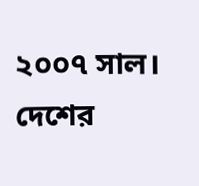২০০৭ সাল। দেশের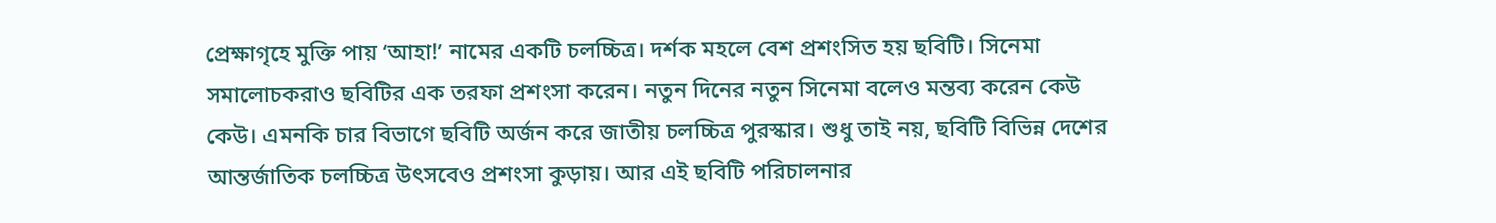প্রেক্ষাগৃহে মুক্তি পায় ‘আহা!’ নামের একটি চলচ্চিত্র। দর্শক মহলে বেশ প্রশংসিত হয় ছবিটি। সিনেমা সমালোচকরাও ছবিটির এক তরফা প্রশংসা করেন। নতুন দিনের নতুন সিনেমা বলেও মন্তব্য করেন কেউ কেউ। এমনকি চার বিভাগে ছবিটি অর্জন করে জাতীয় চলচ্চিত্র পুরস্কার। শুধু তাই নয়, ছবিটি বিভিন্ন দেশের আন্তর্জাতিক চলচ্চিত্র উৎসবেও প্রশংসা কুড়ায়। আর এই ছবিটি পরিচালনার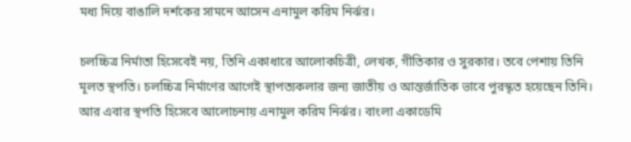মধ্য দিয়ে বাঙালি দর্শকের সামনে আসেন এনামুল করিম নির্ঝর।

চলচ্চিত্র নির্মাতা হিসেবেই নয়, তিনি একাধারে আলোকচিত্রী, লেখক, গীতিকার ও সুরকার। তবে পেশায় তিনি মূলত স্থপতি। চলচ্চিত্র নির্মাণের আগেই স্থাপত্যকলার জন্য জাতীয় ও আন্তর্জাতিক ভাবে পুরস্কৃত হয়েছেন তিনি। আর এবার স্থপতি হিসেবে আলোচনায় এনামুল করিম নির্ঝর। বাংলা একাডেমি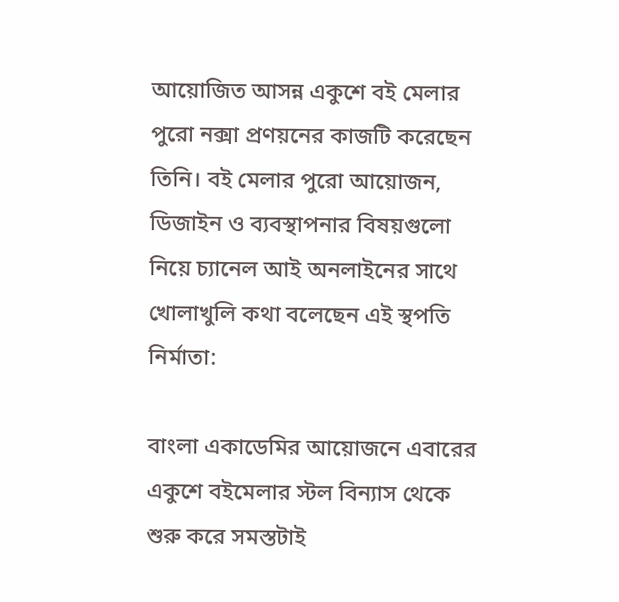আয়োজিত আসন্ন একুশে বই মেলার পুরো নক্সা প্রণয়নের কাজটি করেছেন তিনি। বই মেলার পুরো আয়োজন, ডিজাইন ও ব্যবস্থাপনার বিষয়গুলো নিয়ে চ্যানেল আই অনলাইনের সাথে খোলাখুলি কথা বলেছেন এই স্থপতি নির্মাতা:

বাংলা একাডেমির আয়োজনে এবারের একুশে বইমেলার স্টল বিন্যাস থেকে শুরু করে সমস্তটাই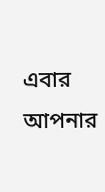এবার আপনার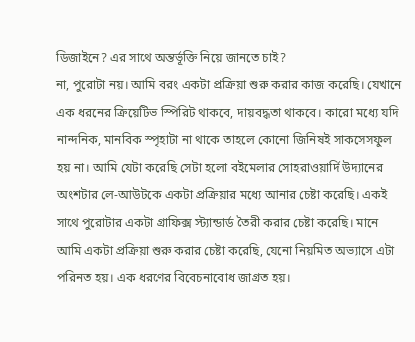ডিজাইনে? এর সাথে অন্তর্ভূক্তি নিয়ে জানতে চাই?
না, পুরোটা নয়। আমি বরং একটা প্রক্রিয়া শুরু করার কাজ করেছি। যেখানে এক ধরনের ক্রিয়েটিভ স্পিরিট থাকবে, দায়বদ্ধতা থাকবে। কারো মধ্যে যদি নান্দনিক, মানবিক স্পৃহাটা না থাকে তাহলে কোনো জিনিষই সাকসেসফুল হয় না। আমি যেটা করেছি সেটা হলো বইমেলার সোহরাওয়ার্দি উদ্যানের অংশটার লে-আউটকে একটা প্রক্রিয়ার মধ্যে আনার চেষ্টা করেছি। একই সাথে পুরোটার একটা গ্রাফিক্স স্ট্যান্ডার্ড তৈরী করার চেষ্টা করেছি। মানে আমি একটা প্রক্রিয়া শুরু করার চেষ্টা করেছি, যেনো নিয়মিত অভ্যাসে এটা পরিনত হয়। এক ধরণের বিবেচনাবোধ জাগ্রত হয়।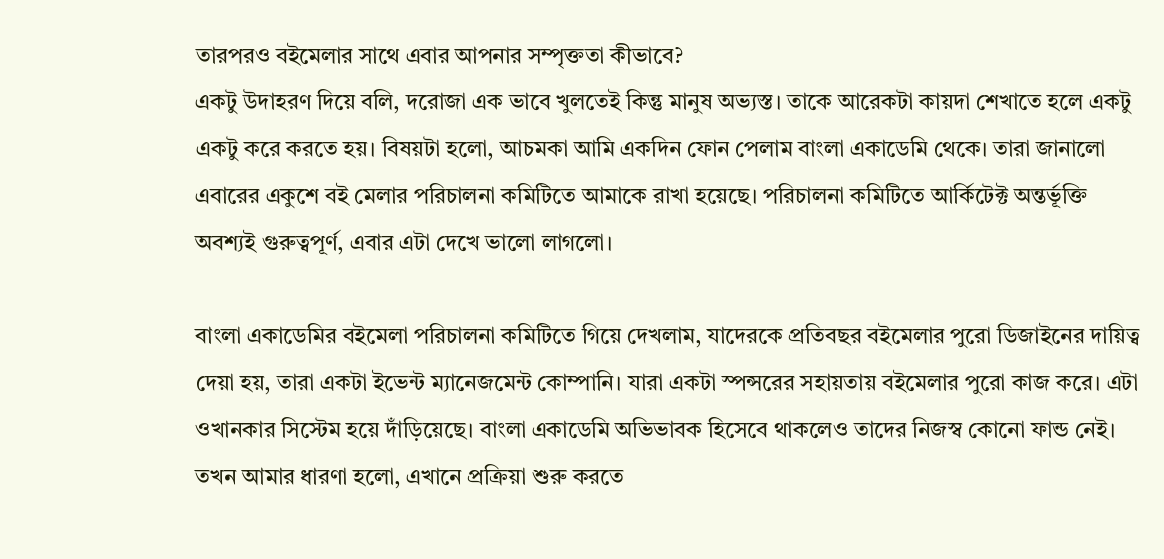তারপরও বইমেলার সাথে এবার আপনার সম্পৃক্ততা কীভাবে?
একটু উদাহরণ দিয়ে বলি, দরোজা এক ভাবে খুলতেই কিন্তু মানুষ অভ্যস্ত। তাকে আরেকটা কায়দা শেখাতে হলে একটু একটু করে করতে হয়। বিষয়টা হলো, আচমকা আমি একদিন ফোন পেলাম বাংলা একাডেমি থেকে। তারা জানালো এবারের একুশে বই মেলার পরিচালনা কমিটিতে আমাকে রাখা হয়েছে। পরিচালনা কমিটিতে আর্কিটেক্ট অন্তর্ভূক্তি অবশ্যই গুরুত্বপূর্ণ, এবার এটা দেখে ভালো লাগলো।

বাংলা একাডেমির বইমেলা পরিচালনা কমিটিতে গিয়ে দেখলাম, যাদেরকে প্রতিবছর বইমেলার পুরো ডিজাইনের দায়িত্ব দেয়া হয়, তারা একটা ইভেন্ট ম্যানেজমেন্ট কোম্পানি। যারা একটা স্পন্সরের সহায়তায় বইমেলার পুরো কাজ করে। এটা ওখানকার সিস্টেম হয়ে দাঁড়িয়েছে। বাংলা একাডেমি অভিভাবক হিসেবে থাকলেও তাদের নিজস্ব কোনো ফান্ড নেই। তখন আমার ধারণা হলো, এখানে প্রক্রিয়া শুরু করতে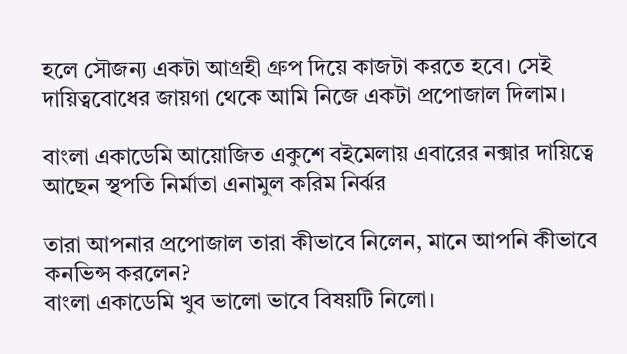হলে সৌজন্য একটা আগ্রহী গ্রুপ দিয়ে কাজটা করতে হবে। সেই দায়িত্ববোধের জায়গা থেকে আমি নিজে একটা প্রপোজাল দিলাম।

বাংলা একাডেমি আয়োজিত একুশে বইমেলায় এবারের নক্সার দায়িত্বে আছেন স্থপতি নির্মাতা এনামুল করিম নির্ঝর

তারা আপনার প্রপোজাল তারা কীভাবে নিলেন, মানে আপনি কীভাবে কনভিন্স করলেন?
বাংলা একাডেমি খুব ভালো ভাবে বিষয়টি নিলো।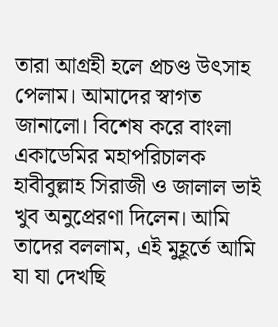তারা আগ্রহী হলে প্রচণ্ড উৎসাহ পেলাম। আমাদের স্বাগত জানালো। বিশেষ করে বাংলা একাডেমির মহাপরিচালক হাবীবুল্লাহ সিরাজী ও জালাল ভাই খুব অনুপ্রেরণা দিলেন। আমি তাদের বললাম, এই মুহূর্তে আমি যা যা দেখছি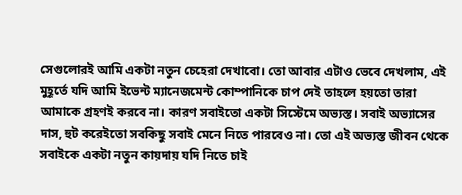সেগুলোরই আমি একটা নতুন চেহেরা দেখাবো। তো আবার এটাও ভেবে দেখলাম, এই মুহূর্তে যদি আমি ইভেন্ট ম্যানেজমেন্ট কোম্পানিকে চাপ দেই তাহলে হয়তো তারা আমাকে গ্রহণই করবে না। কারণ সবাইতো একটা সিস্টেমে অভ্যস্ত। সবাই অভ্যাসের দাস, হুট করেইতো সবকিছু সবাই মেনে নিতে পারবেও না। তো এই অভ্যস্ত জীবন থেকে সবাইকে একটা নতুন কায়দায় যদি নিতে চাই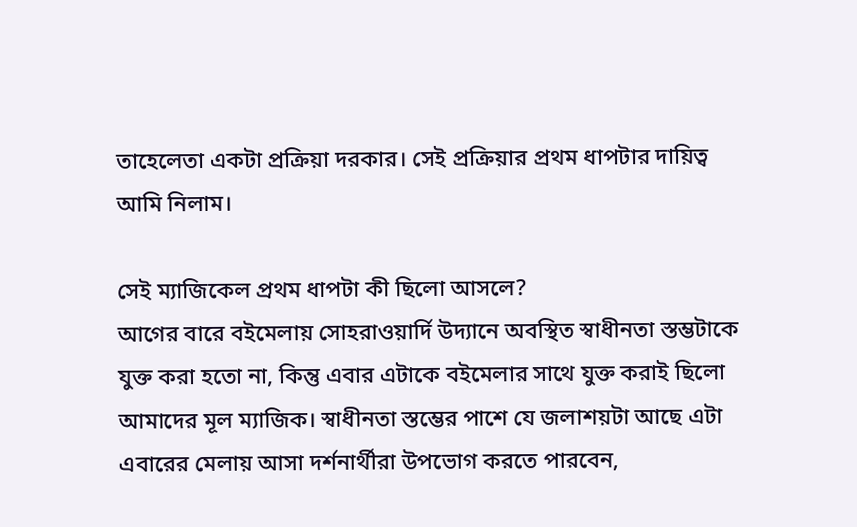তাহেলেতা একটা প্রক্রিয়া দরকার। সেই প্রক্রিয়ার প্রথম ধাপটার দায়িত্ব আমি নিলাম।

সেই ম্যাজিকেল প্রথম ধাপটা কী ছিলো আসলে?
আগের বারে বইমেলায় সোহরাওয়ার্দি উদ্যানে অবস্থিত স্বাধীনতা স্তম্ভটাকে যুক্ত করা হতো না, কিন্তু এবার এটাকে বইমেলার সাথে যুক্ত করাই ছিলো আমাদের মূল ম্যাজিক। স্বাধীনতা স্তম্ভের পাশে যে জলাশয়টা আছে এটা এবারের মেলায় আসা দর্শনার্থীরা উপভোগ করতে পারবেন,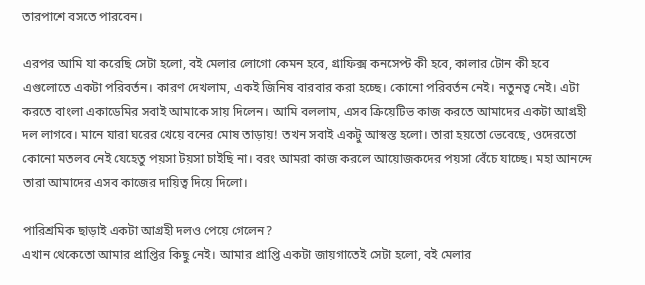তারপাশে বসতে পারবেন।

এরপর আমি যা করেছি সেটা হলো, বই মেলার লোগো কেমন হবে, গ্রাফিক্স কনসেপ্ট কী হবে, কালার টোন কী হবে এগুলোতে একটা পরিবর্তন। কারণ দেখলাম, একই জিনিষ বারবার করা হচ্ছে। কোনো পরিবর্তন নেই। নতুনত্ব নেই। এটা করতে বাংলা একাডেমির সবাই আমাকে সায় দিলেন। আমি বললাম, এসব ক্রিয়েটিভ কাজ করতে আমাদের একটা আগ্রহী দল লাগবে। মানে যারা ঘরের খেয়ে বনের মোষ তাড়ায়! তখন সবাই একটু আস্বস্ত হলো। তারা হয়তো ভেবেছে, ওদেরতো কোনো মতলব নেই যেহেতু পয়সা টয়সা চাইছি না। বরং আমরা কাজ করলে আয়োজকদের পয়সা বেঁচে যাচ্ছে। মহা আনন্দে তারা আমাদের এসব কাজের দায়িত্ব দিয়ে দিলো।

পারিশ্রমিক ছাড়াই একটা আগ্রহী দলও পেয়ে গেলেন?
এখান থেকেতো আমার প্রাপ্তির কিছু নেই। আমার প্রাপ্তি একটা জায়গাতেই সেটা হলো, বই মেলার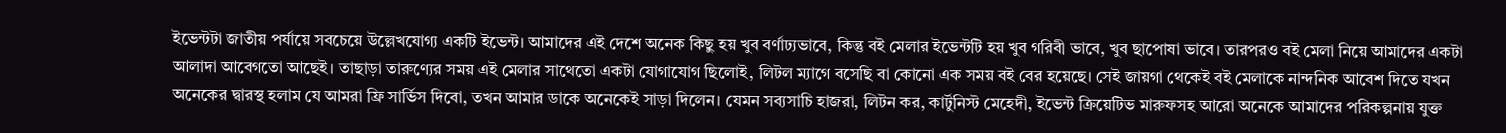ইভেন্টটা জাতীয় পর্যায়ে সবচেয়ে উল্লেখযোগ্য একটি ইভেন্ট। আমাদের এই দেশে অনেক কিছু হয় খুব বর্ণাঢ্যভাবে, কিন্তু বই মেলার ইভেন্টটি হয় খুব গরিবী ভাবে, খুব ছাপোষা ভাবে। তারপরও বই মেলা নিয়ে আমাদের একটা আলাদা আবেগতো আছেই। তাছাড়া তারুণ্যের সময় এই মেলার সাথেতো একটা যোগাযোগ ছিলোই, লিটল ম্যাগে বসেছি বা কোনো এক সময় বই বের হয়েছে। সেই জায়গা থেকেই বই মেলাকে নান্দনিক আবেশ দিতে যখন অনেকের দ্বারস্থ হলাম যে আমরা ফ্রি সার্ভিস দিবো, তখন আমার ডাকে অনেকেই সাড়া দিলেন। যেমন সব্যসাচি হাজরা, লিটন কর, কার্টুনিস্ট মেহেদী, ইভেন্ট ক্রিয়েটিভ মারুফসহ আরো অনেকে আমাদের পরিকল্পনায় যুক্ত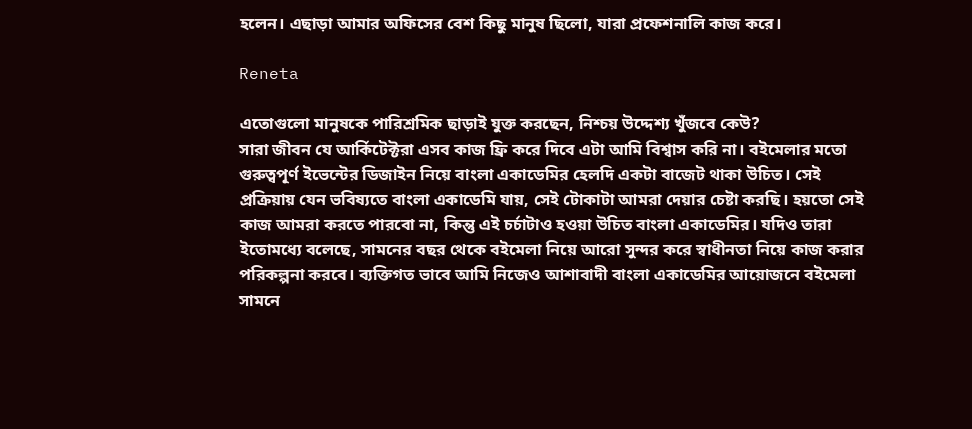হলেন। এছাড়া আমার অফিসের বেশ কিছু মানুষ ছিলো, যারা প্রফেশনালি কাজ করে।

Reneta

এতোগুলো মানুষকে পারিশ্রমিক ছাড়াই যুক্ত করছেন, নিশ্চয় উদ্দেশ্য খুঁজবে কেউ?
সারা জীবন যে আর্কিটেক্টরা এসব কাজ ফ্রি করে দিবে এটা আমি বিশ্বাস করি না। বইমেলার মতো গুরুত্বপূর্ণ ইভেন্টের ডিজাইন নিয়ে বাংলা একাডেমির হেলদি একটা বাজেট থাকা উচিত। সেই প্রক্রিয়ায় যেন ভবিষ্যতে বাংলা একাডেমি যায়, সেই টোকাটা আমরা দেয়ার চেষ্টা করছি। হয়তো সেই কাজ আমরা করতে পারবো না, কিন্তু এই চর্চাটাও হওয়া উচিত বাংলা একাডেমির। যদিও তারা ইতোমধ্যে বলেছে, সামনের বছর থেকে বইমেলা নিয়ে আরো সুন্দর করে স্বাধীনতা নিয়ে কাজ করার পরিকল্পনা করবে। ব্যক্তিগত ভাবে আমি নিজেও আশাবাদী বাংলা একাডেমির আয়োজনে বইমেলা সামনে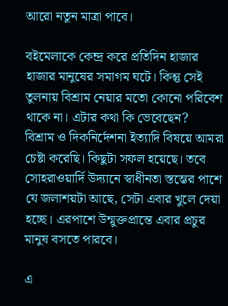আরো নতুন মাত্রা পাবে।

বইমেলাকে কেন্দ্র করে প্রতিদিন হাজার হাজার মানুষের সমাগম ঘটে। কিন্তু সেই তুলনায় বিশ্রাম নেয়ার মতো কোনো পরিবেশ থাকে না। এটার কথা কি ভেবেছেন?
বিশ্রাম ও দিকনির্দেশনা ইত্যাদি বিষয়ে আমরা চেষ্টা করেছি। কিছুটা সফল হয়েছে। তবে সোহরাওয়ার্দি উদ্যানে স্বাধীনতা স্তম্ভের পাশে যে জলাশয়টা আছে, সেটা এবার খুলে দেয়া হচ্ছে। এরপাশে উন্মুক্তপ্রান্তে এবার প্রচুর মানুষ বসতে পারবে।

এ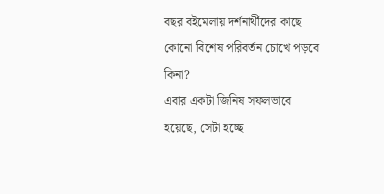বছর বইমেলায় দর্শনার্থীদের কাছে কোনো বিশেষ পরিবর্তন চোখে পড়বে কিনা?
এবার একটা জিনিষ সফলভাবে হয়েছে, সেটা হচ্ছে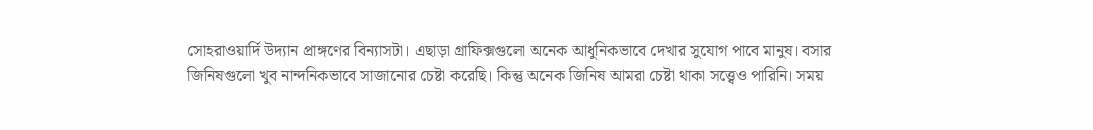সোহরাওয়ার্দি উদ্যান প্রাঙ্গণের বিন্যাসটা। এছাড়া গ্রাফিক্সগুলো অনেক আধুনিকভাবে দেখার সুযোগ পাবে মানুষ। বসার জিনিষগুলো খুব নান্দনিকভাবে সাজানোর চেষ্টা করেছি। কিন্তু অনেক জিনিষ আমরা চেষ্টা থাকা সত্ত্বেও পারিনি। সময়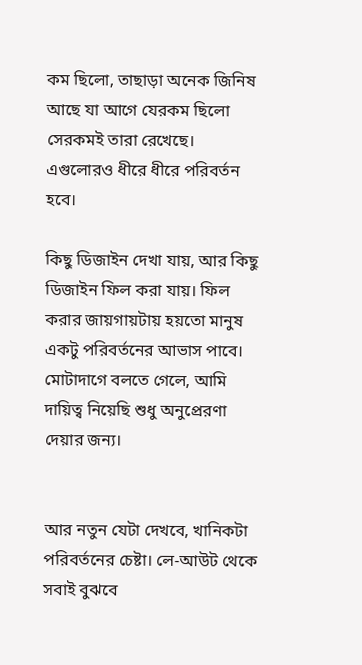কম ছিলো, তাছাড়া অনেক জিনিষ আছে যা আগে যেরকম ছিলো সেরকমই তারা রেখেছে। এগুলোরও ধীরে ধীরে পরিবর্তন হবে।

কিছু ডিজাইন দেখা যায়, আর কিছু ডিজাইন ফিল করা যায়। ফিল করার জায়গায়টায় হয়তো মানুষ একটু পরিবর্তনের আভাস পাবে। মোটাদাগে বলতে গেলে, আমি দায়িত্ব নিয়েছি শুধু অনুপ্রেরণা দেয়ার জন্য।


আর নতুন যেটা দেখবে, খানিকটা পরিবর্তনের চেষ্টা। লে-আউট থেকে সবাই বুঝবে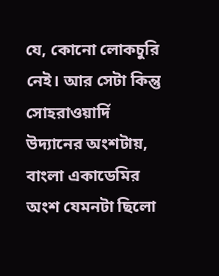যে, কোনো লোকচুরি নেই। আর সেটা কিন্তু সোহরাওয়ার্দি উদ্যানের অংশটায়, বাংলা একাডেমির অংশ যেমনটা ছিলো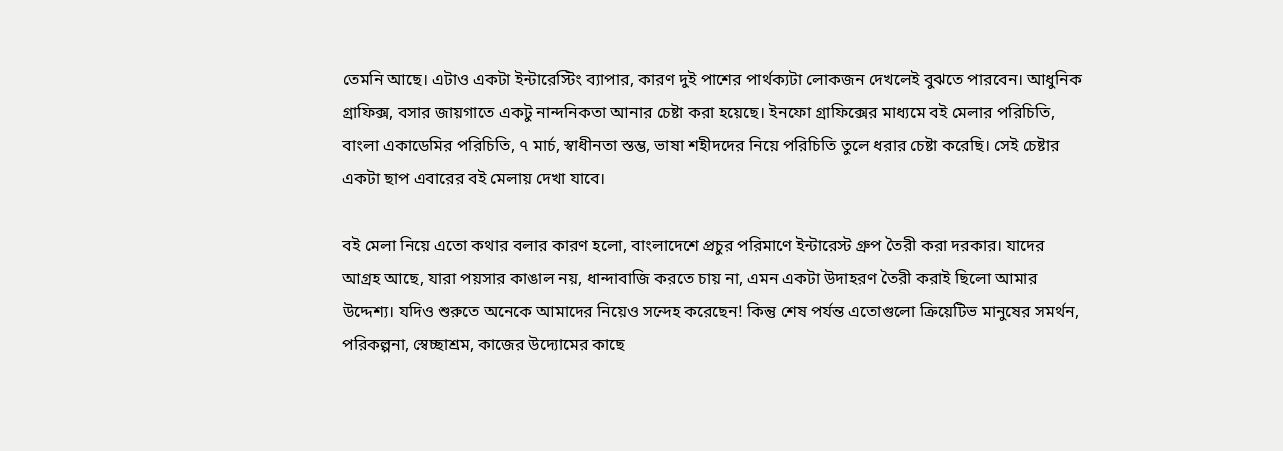তেমনি আছে। এটাও একটা ইন্টারেস্টিং ব্যাপার, কারণ দুই পাশের পার্থক্যটা লোকজন দেখলেই বুঝতে পারবেন। আধুনিক গ্রাফিক্স, বসার জায়গাতে একটু নান্দনিকতা আনার চেষ্টা করা হয়েছে। ইনফো গ্রাফিক্সের মাধ্যমে বই মেলার পরিচিতি, বাংলা একাডেমির পরিচিতি, ৭ মার্চ, স্বাধীনতা স্তম্ভ, ভাষা শহীদদের নিয়ে পরিচিতি তুলে ধরার চেষ্টা করেছি। সেই চেষ্টার একটা ছাপ এবারের বই মেলায় দেখা যাবে।

বই মেলা নিয়ে এতো কথার বলার কারণ হলো, বাংলাদেশে প্রচুর পরিমাণে ইন্টারেস্ট গ্রুপ তৈরী করা দরকার। যাদের আগ্রহ আছে, যারা পয়সার কাঙাল নয়, ধান্দাবাজি করতে চায় না, এমন একটা উদাহরণ তৈরী করাই ছিলো আমার উদ্দেশ্য। যদিও শুরুতে অনেকে আমাদের নিয়েও সন্দেহ করেছেন! কিন্তু শেষ পর্যন্ত এতোগুলো ক্রিয়েটিভ মানুষের সমর্থন, পরিকল্পনা, স্বেচ্ছাশ্রম, কাজের উদ্যোমের কাছে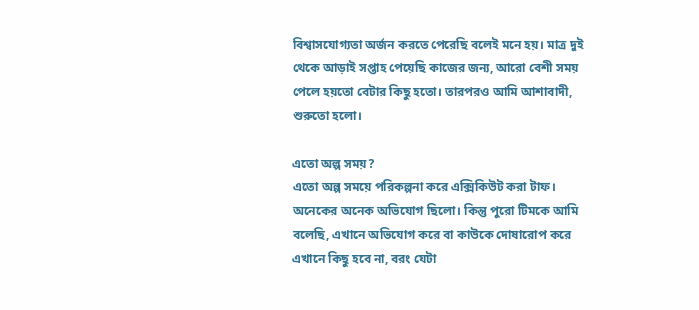বিশ্বাসযোগ্যতা অর্জন করতে পেরেছি বলেই মনে হয়। মাত্র দুই থেকে আড়াই সপ্তাহ পেয়েছি কাজের জন্য, আরো বেশী সময় পেলে হয়তো বেটার কিছু হতো। তারপরও আমি আশাবাদী, শুরুতো হলো।

এতো অল্প সময়?
এতো অল্প সময়ে পরিকল্পনা করে এক্সিকিউট করা টাফ। অনেকের অনেক অভিযোগ ছিলো। কিন্তু পুরো টিমকে আমি বলেছি, এখানে অভিযোগ করে বা কাউকে দোষারোপ করে এখানে কিছু হবে না, বরং যেটা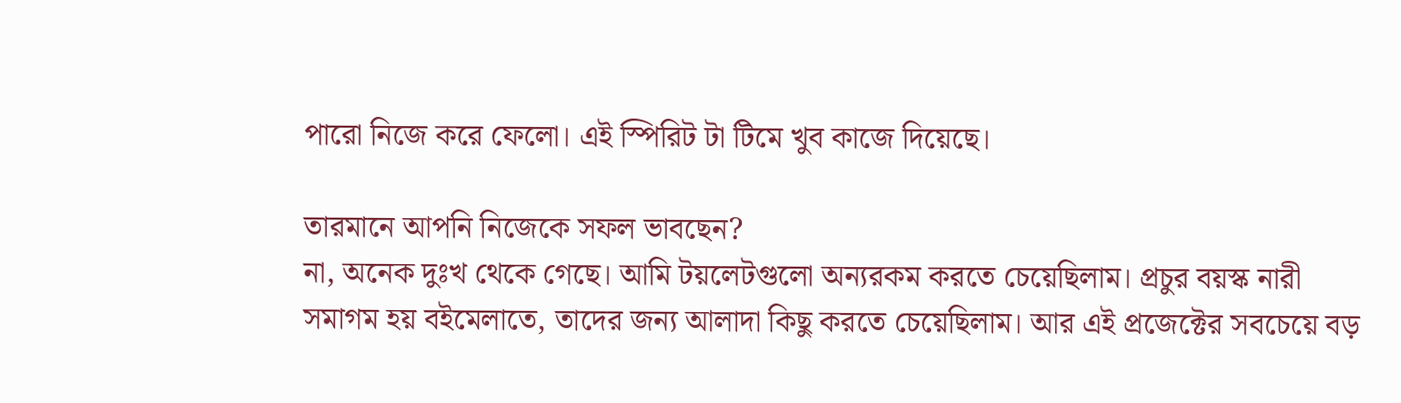পারো নিজে করে ফেলো। এই স্পিরিট টা টিমে খুব কাজে দিয়েছে।

তারমানে আপনি নিজেকে সফল ভাবছেন?
না, অনেক দুঃখ থেকে গেছে। আমি টয়লেটগুলো অন্যরকম করতে চেয়েছিলাম। প্রচুর বয়স্ক নারী সমাগম হয় বইমেলাতে, তাদের জন্য আলাদা কিছু করতে চেয়েছিলাম। আর এই প্রজেক্টের সবচেয়ে বড়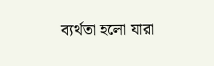ব্যর্থতা হলো যারা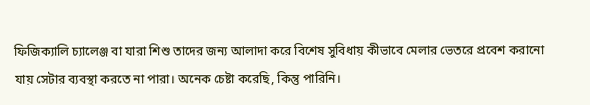ফিজিক্যালি চ্যালেঞ্জ বা যারা শিশু তাদের জন্য আলাদা করে বিশেষ সুবিধায় কীভাবে মেলার ভেতরে প্রবেশ করানো যায় সেটার ব্যবস্থা করতে না পারা। অনেক চেষ্টা করেছি, কিন্তু পারিনি।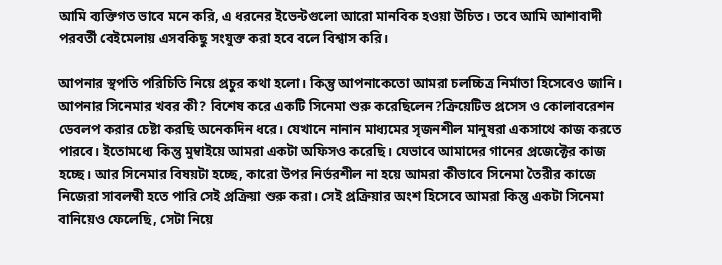আমি ব্যক্তিগত ভাবে মনে করি, এ ধরনের ইভেন্টগুলো আরো মানবিক হওয়া উচিত। তবে আমি আশাবাদী পরবর্তী বেইমেলায় এসবকিছু সংযুক্ত করা হবে বলে বিশ্বাস করি।

আপনার স্থপতি পরিচিতি নিয়ে প্রচুর কথা হলো। কিন্তু আপনাকেতো আমরা চলচ্চিত্র নির্মাতা হিসেবেও জানি। আপনার সিনেমার খবর কী? বিশেষ করে একটি সিনেমা শুরু করেছিলেন?ক্রিয়েটিভ প্রসেস ও কোলাবরেশন ডেবলপ করার চেষ্টা করছি অনেকদিন ধরে। যেখানে নানান মাধ্যমের সৃজনশীল মানুষরা একসাথে কাজ করতে পারবে। ইতোমধ্যে কিন্তু মুম্বাইয়ে আমরা একটা অফিসও করেছি। যেভাবে আমাদের গানের প্রজেক্টের কাজ হচ্ছে। আর সিনেমার বিষয়টা হচ্ছে, কারো উপর নির্ভরশীল না হয়ে আমরা কীভাবে সিনেমা তৈরীর কাজে নিজেরা সাবলম্বী হতে পারি সেই প্রক্রিয়া শুরু করা। সেই প্রক্রিয়ার অংশ হিসেবে আমরা কিন্তু একটা সিনেমা বানিয়েও ফেলেছি, সেটা নিয়ে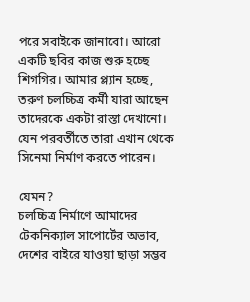পরে সবাইকে জানাবো। আরো একটি ছবির কাজ শুরু হচ্ছে শিগগির। আমার প্ল্যান হচ্ছে, তরুণ চলচ্চিত্র কর্মী যারা আছেন তাদেরকে একটা রাস্তা দেখানো। যেন পরবর্তীতে তারা এখান থেকে সিনেমা নির্মাণ করতে পারেন।

যেমন?
চলচ্চিত্র নির্মাণে আমাদের টেকনিক্যাল সাপোর্টের অভাব, দেশের বাইরে যাওয়া ছাড়া সম্ভব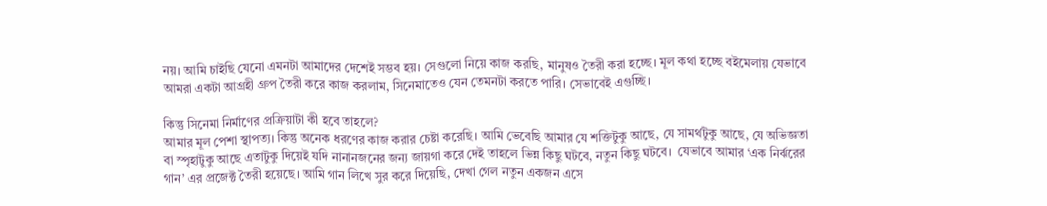নয়। আমি চাইছি যেনো এমনটা আমাদের দেশেই সম্ভব হয়। সেগুলো নিয়ে কাজ করছি, মানুষও তৈরী করা হচ্ছে। মূল কথা হচ্ছে বইমেলায় যেভাবে আমরা একটা আগ্রহী গ্রুপ তৈরী করে কাজ করলাম, সিনেমাতেও যেন তেমনটা করতে পারি। সেভাবেই এগুচ্ছি।

কিন্তু সিনেমা নির্মাণের প্রক্রিয়াটা কী হবে তাহলে?
আমার মূল পেশা স্থাপত্য। কিন্তু অনেক ধরণের কাজ করার চেষ্টা করেছি। আমি ভেবেছি আমার যে শক্তিটুকু আছে, যে সামর্থটুকু আছে, যে অভিজ্ঞতা বা স্পৃহাটুকু আছে এতাটুকু দিয়েই যদি নানানজনের জন্য জায়গা করে দেই তাহলে ভিন্ন কিছু ঘটবে, নতুন কিছু ঘটবে।  যেভাবে আমার ‘এক নির্ঝরের গান’ এর প্রজেক্ট তৈরী হয়েছে। আমি গান লিখে সুর করে দিয়েছি, দেখা গেল নতুন একজন এসে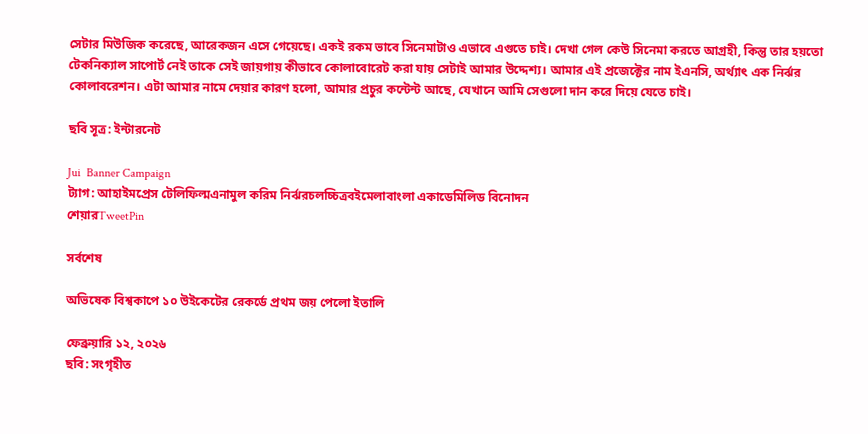সেটার মিউজিক করেছে, আরেকজন এসে গেয়েছে। একই রকম ভাবে সিনেমাটাও এভাবে এগুতে চাই। দেখা গেল কেউ সিনেমা করতে আগ্রহী, কিন্তু তার হয়তো টেকনিক্যাল সাপোর্ট নেই তাকে সেই জায়গায় কীভাবে কোলাবোরেট করা যায় সেটাই আমার উদ্দেশ্য। আমার এই প্রজেক্টের নাম ইএনসি, অর্থ্যাৎ এক নির্ঝর কোলাবরেশন। এটা আমার নামে দেয়ার কারণ হলো, আমার প্রচুর কন্টেন্ট আছে, যেখানে আমি সেগুলো দান করে দিয়ে যেতে চাই।

ছবি সূত্র: ইন্টারনেট

Jui  Banner Campaign
ট্যাগ: আহাইমপ্রেস টেলিফিল্মএনামুল করিম নির্ঝরচলচ্চিত্রবইমেলাবাংলা একাডেমিলিড বিনোদন
শেয়ারTweetPin

সর্বশেষ

অভিষেক বিশ্বকাপে ১০ উইকেটের রেকর্ডে প্রথম জয় পেলো ইতালি

ফেব্রুয়ারি ১২, ২০২৬
ছবি: সংগৃহীত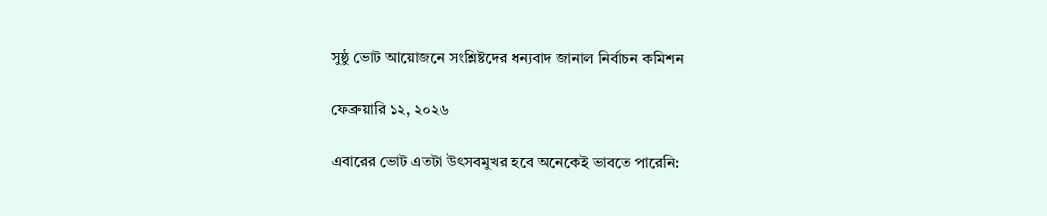সুষ্ঠু ভোট আয়োজনে সংশ্লিষ্টদের ধন্যবাদ জানাল নির্বাচন কমিশন

ফেব্রুয়ারি ১২, ২০২৬

এবারের ভোট এতটা উৎসবমুখর হবে অনেকেই ভাবতে পারেনি: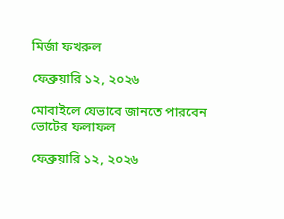মির্জা ফখরুল

ফেব্রুয়ারি ১২, ২০২৬

মোবাইলে যেভাবে জানতে পারবেন ভোটের ফলাফল

ফেব্রুয়ারি ১২, ২০২৬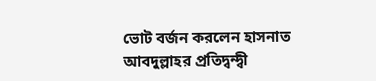ভোট বর্জন করলেন হাসনাত আবদুল্লাহর প্রতিদ্বন্দ্বী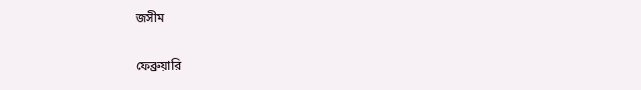জসীম

ফেব্রুয়ারি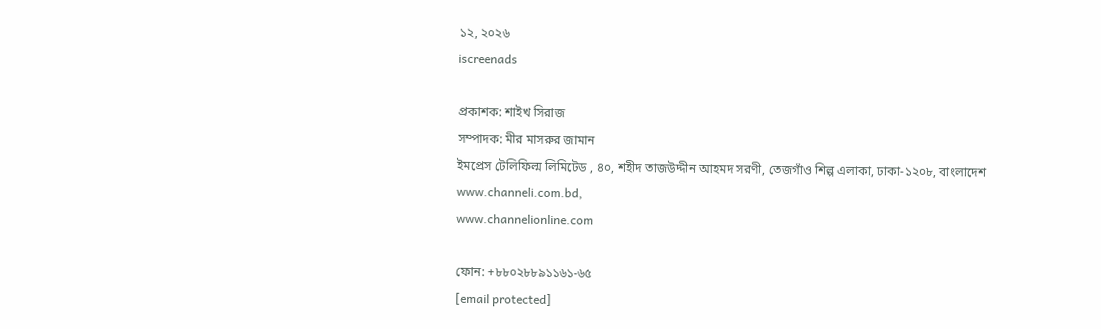১২, ২০২৬
iscreenads

প্রকাশক: শাইখ সিরাজ
সম্পাদক: মীর মাসরুর জামান
ইমপ্রেস টেলিফিল্ম লিমিটেড , ৪০, শহীদ তাজউদ্দীন আহমদ সরণী, তেজগাঁও শিল্প এলাকা, ঢাকা-১২০৮, বাংলাদেশ
www.channeli.com.bd,
www.channelionline.com

ফোন: +৮৮০২৮৮৯১১৬১-৬৫
[email protected]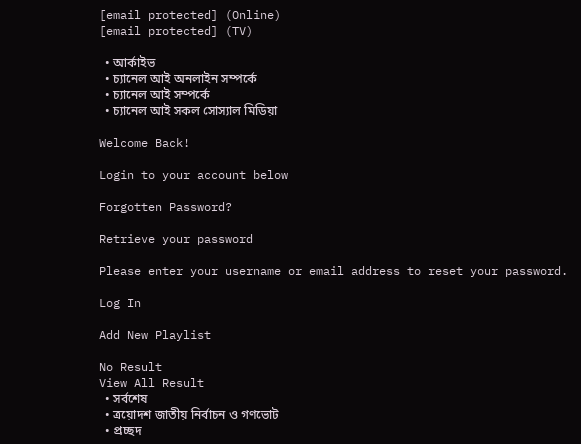[email protected] (Online)
[email protected] (TV)

  • আর্কাইভ
  • চ্যানেল আই অনলাইন সম্পর্কে
  • চ্যানেল আই সম্পর্কে
  • চ্যানেল আই সকল সোস্যাল মিডিয়া

Welcome Back!

Login to your account below

Forgotten Password?

Retrieve your password

Please enter your username or email address to reset your password.

Log In

Add New Playlist

No Result
View All Result
  • সর্বশেষ
  • ত্রয়োদশ জাতীয় নির্বাচন ও গণভোট
  • প্রচ্ছদ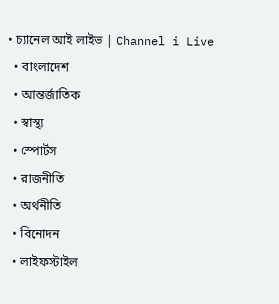• চ্যানেল আই লাইভ | Channel i Live
  • বাংলাদেশ
  • আন্তর্জাতিক
  • স্বাস্থ্য
  • স্পোর্টস
  • রাজনীতি
  • অর্থনীতি
  • বিনোদন
  • লাইফস্টাইল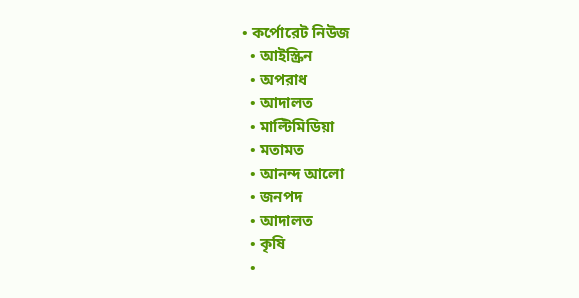• কর্পোরেট নিউজ
  • আইস্ক্রিন
  • অপরাধ
  • আদালত
  • মাল্টিমিডিয়া
  • মতামত
  • আনন্দ আলো
  • জনপদ
  • আদালত
  • কৃষি
  •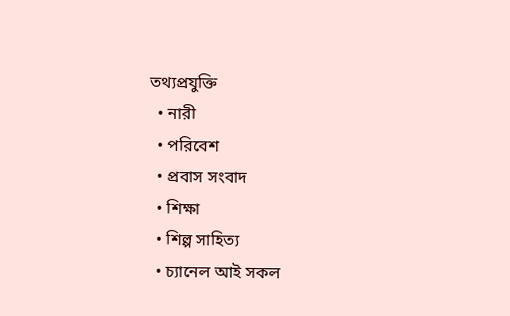তথ্যপ্রযুক্তি
  • নারী
  • পরিবেশ
  • প্রবাস সংবাদ
  • শিক্ষা
  • শিল্প সাহিত্য
  • চ্যানেল আই সকল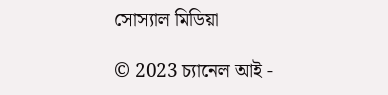সোস্যাল মিডিয়া

© 2023 চ্যানেল আই -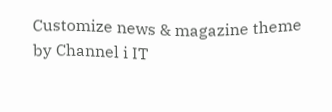Customize news & magazine theme by Channel i IT